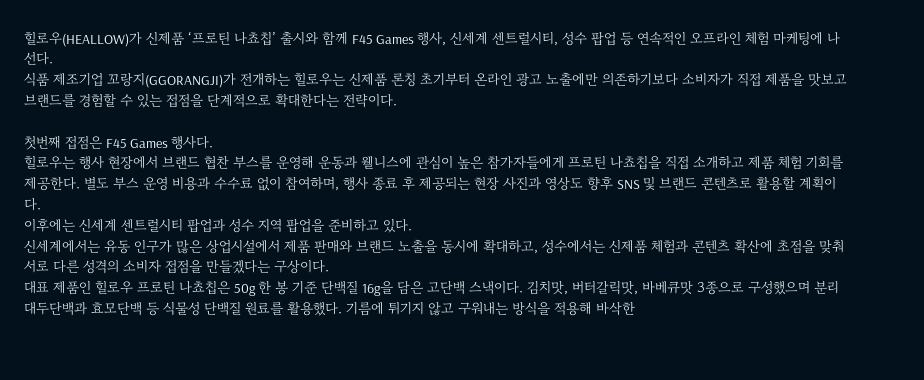힐로우(HEALLOW)가 신제품 ‘프로틴 나쵸칩’ 출시와 함께 F45 Games 행사, 신세계 센트럴시티, 성수 팝업 등 연속적인 오프라인 체험 마케팅에 나선다.
식품 제조기업 꼬랑지(GGORANGJI)가 전개하는 힐로우는 신제품 론칭 초기부터 온라인 광고 노출에만 의존하기보다 소비자가 직접 제품을 맛보고 브랜드를 경험할 수 있는 접점을 단계적으로 확대한다는 전략이다.

첫번째 접점은 F45 Games 행사다.
힐로우는 행사 현장에서 브랜드 협찬 부스를 운영해 운동과 웰니스에 관심이 높은 참가자들에게 프로틴 나쵸칩을 직접 소개하고 제품 체험 기회를 제공한다. 별도 부스 운영 비용과 수수료 없이 참여하며, 행사 종료 후 제공되는 현장 사진과 영상도 향후 SNS 및 브랜드 콘텐츠로 활용할 계획이다.
이후에는 신세계 센트럴시티 팝업과 성수 지역 팝업을 준비하고 있다.
신세계에서는 유동 인구가 많은 상업시설에서 제품 판매와 브랜드 노출을 동시에 확대하고, 성수에서는 신제품 체험과 콘텐츠 확산에 초점을 맞춰 서로 다른 성격의 소비자 접점을 만들겠다는 구상이다.
대표 제품인 힐로우 프로틴 나쵸칩은 50g 한 봉 기준 단백질 16g을 담은 고단백 스낵이다. 김치맛, 버터갈릭맛, 바베큐맛 3종으로 구성했으며 분리대두단백과 효모단백 등 식물성 단백질 원료를 활용했다. 기름에 튀기지 않고 구워내는 방식을 적용해 바삭한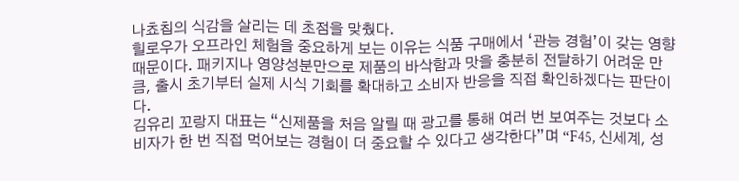나쵸칩의 식감을 살리는 데 초점을 맞췄다.
힐로우가 오프라인 체험을 중요하게 보는 이유는 식품 구매에서 ‘관능 경험’이 갖는 영향 때문이다. 패키지나 영양성분만으로 제품의 바삭함과 맛을 충분히 전달하기 어려운 만큼, 출시 초기부터 실제 시식 기회를 확대하고 소비자 반응을 직접 확인하겠다는 판단이다.
김유리 꼬랑지 대표는 “신제품을 처음 알릴 때 광고를 통해 여러 번 보여주는 것보다 소비자가 한 번 직접 먹어보는 경험이 더 중요할 수 있다고 생각한다”며 “F45, 신세계, 성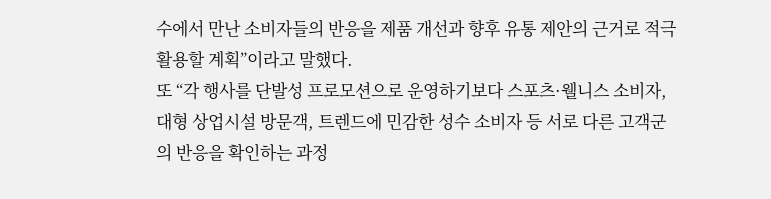수에서 만난 소비자들의 반응을 제품 개선과 향후 유통 제안의 근거로 적극 활용할 계획”이라고 말했다.
또 “각 행사를 단발성 프로모션으로 운영하기보다 스포츠·웰니스 소비자, 대형 상업시설 방문객, 트렌드에 민감한 성수 소비자 등 서로 다른 고객군의 반응을 확인하는 과정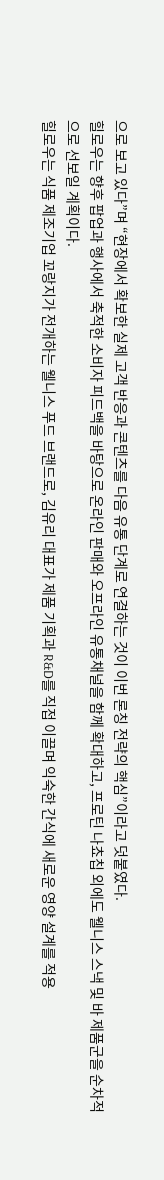으로 보고 있다”며 “현장에서 확보한 실제 고객 반응과 콘텐츠를 다음 유통 단계로 연결하는 것이 이번 론칭 전략의 핵심”이라고 덧붙였다.
힐로우는 향후 팝업과 행사에서 축적한 소비자 피드백을 바탕으로 온라인 판매와 오프라인 유통채널을 함께 확대하고, 프로틴 나쵸칩 외에도 웰니스 스낵 및 바 제품군을 순차적으로 선보일 계획이다.
힐로우는 식품 제조기업 꼬랑지가 전개하는 웰니스 푸드 브랜드로, 김유리 대표가 제품 기획과 R&D를 직접 이끌며 익숙한 간식에 새로운 영양 설계를 적용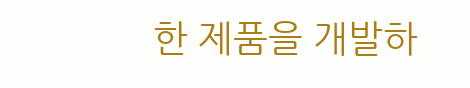한 제품을 개발하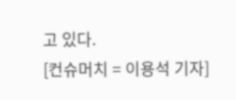고 있다.
[컨슈머치 = 이용석 기자]